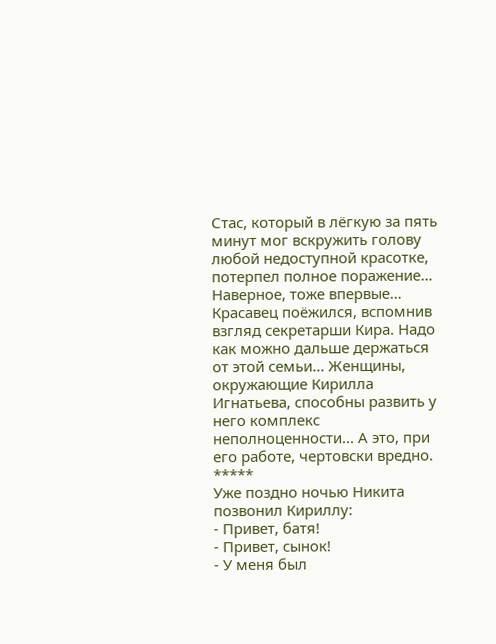Стас, который в лёгкую за пять минут мог вскружить голову любой недоступной красотке, потерпел полное поражение… Наверное, тоже впервые…
Красавец поёжился, вспомнив взгляд секретарши Кира. Надо как можно дальше держаться от этой семьи... Женщины, окружающие Кирилла Игнатьева, способны развить у него комплекс неполноценности... А это, при его работе, чертовски вредно.
*****
Уже поздно ночью Никита позвонил Кириллу:
- Привет, батя!
- Привет, сынок!
- У меня был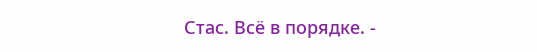Стас. Всё в порядке. -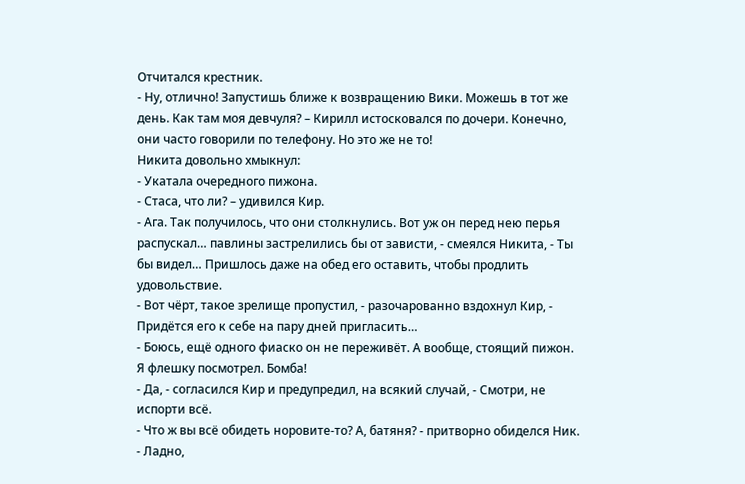Отчитался крестник.
- Ну, отлично! Запустишь ближе к возвращению Вики. Можешь в тот же день. Как там моя девчуля? – Кирилл истосковался по дочери. Конечно, они часто говорили по телефону. Но это же не то!
Никита довольно хмыкнул:
- Укатала очередного пижона.
- Стаса, что ли? – удивился Кир.
- Ага. Так получилось, что они столкнулись. Вот уж он перед нею перья распускал… павлины застрелились бы от зависти, - смеялся Никита, - Ты бы видел… Пришлось даже на обед его оставить, чтобы продлить удовольствие.
- Вот чёрт, такое зрелище пропустил, - разочарованно вздохнул Кир, - Придётся его к себе на пару дней пригласить…
- Боюсь, ещё одного фиаско он не переживёт. А вообще, стоящий пижон. Я флешку посмотрел. Бомба!
- Да, - согласился Кир и предупредил, на всякий случай, - Смотри, не испорти всё.
- Что ж вы всё обидеть норовите-то? А, батяня? - притворно обиделся Ник.
- Ладно,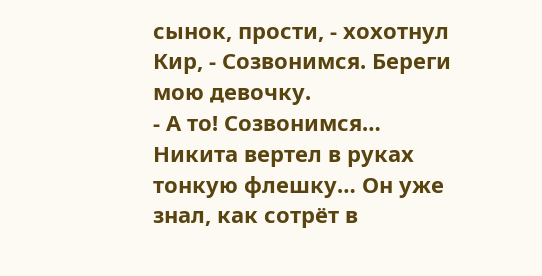сынок, прости, - хохотнул Кир, - Созвонимся. Береги мою девочку.
- А то! Созвонимся…
Никита вертел в руках тонкую флешку… Он уже знал, как сотрёт в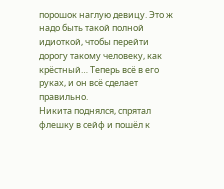порошок наглую девицу. Это ж надо быть такой полной идиоткой, чтобы перейти дорогу такому человеку, как крёстный… Теперь всё в его руках, и он всё сделает правильно.
Никита поднялся, спрятал флешку в сейф и пошёл к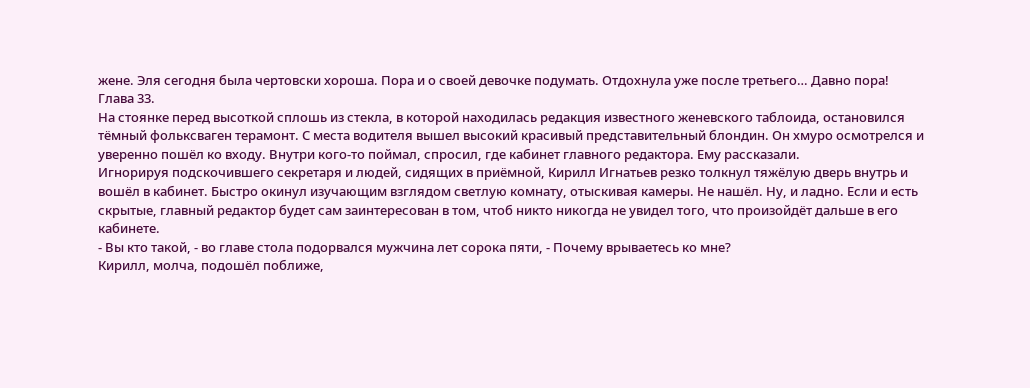жене. Эля сегодня была чертовски хороша. Пора и о своей девочке подумать. Отдохнула уже после третьего… Давно пора!
Глава 33.
На стоянке перед высоткой сплошь из стекла, в которой находилась редакция известного женевского таблоида, остановился тёмный фольксваген терамонт. С места водителя вышел высокий красивый представительный блондин. Он хмуро осмотрелся и уверенно пошёл ко входу. Внутри кого-то поймал, спросил, где кабинет главного редактора. Ему рассказали.
Игнорируя подскочившего секретаря и людей, сидящих в приёмной, Кирилл Игнатьев резко толкнул тяжёлую дверь внутрь и вошёл в кабинет. Быстро окинул изучающим взглядом светлую комнату, отыскивая камеры. Не нашёл. Ну, и ладно. Если и есть скрытые, главный редактор будет сам заинтересован в том, чтоб никто никогда не увидел того, что произойдёт дальше в его кабинете.
- Вы кто такой, - во главе стола подорвался мужчина лет сорока пяти, - Почему врываетесь ко мне?
Кирилл, молча, подошёл поближе,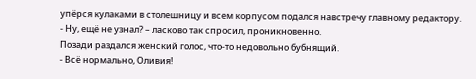упёрся кулаками в столешницу и всем корпусом подался навстречу главному редактору.
- Ну, ещё не узнал? – ласково так спросил, проникновенно.
Позади раздался женский голос, что-то недовольно бубнящий.
- Всё нормально, Оливия!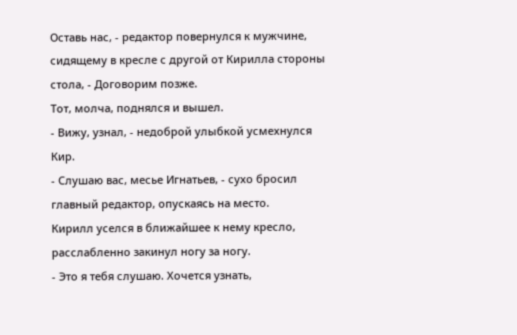Оставь нас, - редактор повернулся к мужчине, сидящему в кресле с другой от Кирилла стороны стола, - Договорим позже.
Тот, молча, поднялся и вышел.
- Вижу, узнал, - недоброй улыбкой усмехнулся Кир.
- Слушаю вас, месье Игнатьев, - сухо бросил главный редактор, опускаясь на место.
Кирилл уселся в ближайшее к нему кресло, расслабленно закинул ногу за ногу.
- Это я тебя слушаю. Хочется узнать,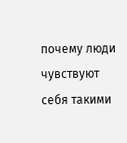почему люди чувствуют себя такими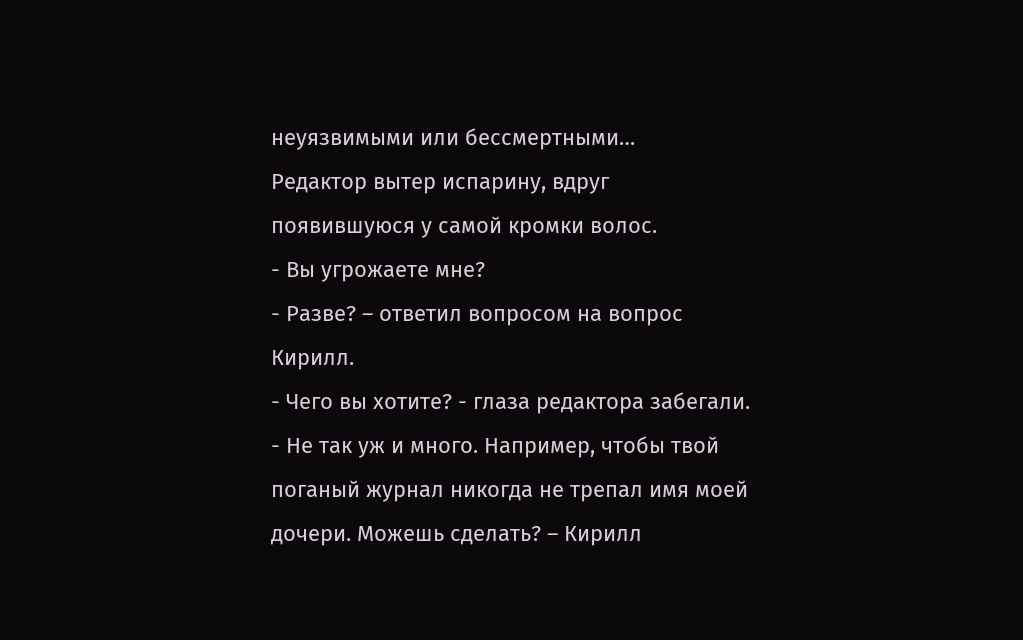неуязвимыми или бессмертными…
Редактор вытер испарину, вдруг появившуюся у самой кромки волос.
- Вы угрожаете мне?
- Разве? – ответил вопросом на вопрос Кирилл.
- Чего вы хотите? - глаза редактора забегали.
- Не так уж и много. Например, чтобы твой поганый журнал никогда не трепал имя моей дочери. Можешь сделать? – Кирилл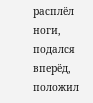расплёл ноги, подался вперёд, положил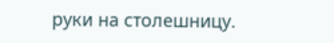руки на столешницу.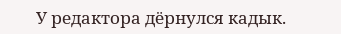У редактора дёрнулся кадык.